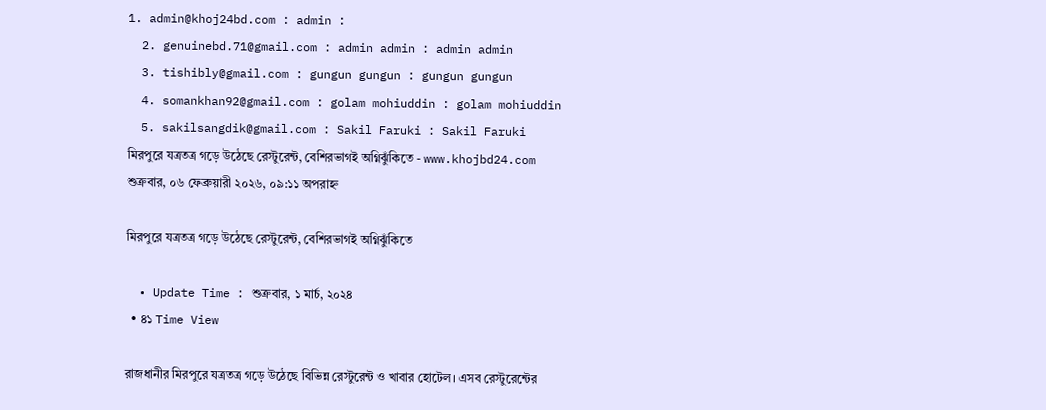1. admin@khoj24bd.com : admin :
  2. genuinebd.71@gmail.com : admin admin : admin admin
  3. tishibly@gmail.com : gungun gungun : gungun gungun
  4. somankhan92@gmail.com : golam mohiuddin : golam mohiuddin
  5. sakilsangdik@gmail.com : Sakil Faruki : Sakil Faruki
মিরপুরে যত্রতত্র গড়ে উঠেছে রেস্টুরেন্ট, বেশিরভাগই অগ্নিঝুঁকিতে - www.khojbd24.com
শুক্রবার, ০৬ ফেব্রুয়ারী ২০২৬, ০৯:১১ অপরাহ্ন

মিরপুরে যত্রতত্র গড়ে উঠেছে রেস্টুরেন্ট, বেশিরভাগই অগ্নিঝুঁকিতে

  • Update Time : শুক্রবার, ১ মার্চ, ২০২৪
  • ৪১ Time View

রাজধানীর মিরপুরে যত্রতত্র গড়ে উঠেছে বিভিন্ন রেস্টুরেন্ট ও খাবার হোটেল। এসব রেস্টুরেন্টের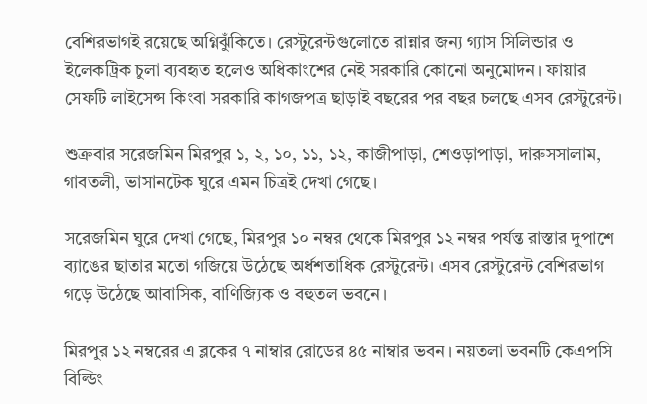বেশিরভাগই রয়েছে অগ্নিঝুঁকিতে। রেস্টুরেন্টগুলোতে রান্নার জন্য গ্যাস সিলিন্ডার ও ইলেকট্রিক চুলা ব্যবহৃত হলেও অধিকাংশের নেই সরকারি কোনো অনুমোদন। ফায়ার সেফটি লাইসেন্স কিংবা সরকারি কাগজপত্র ছাড়াই বছরের পর বছর চলছে এসব রেস্টুরেন্ট।

শুক্রবার সরেজমিন মিরপুর ১, ২, ১০, ১১, ১২, কাজীপাড়া, শেওড়াপাড়া, দারুসসালাম, গাবতলী, ভাসানটেক ঘুরে এমন চিত্রই দেখা গেছে।

সরেজমিন ঘুরে দেখা গেছে, মিরপুর ১০ নম্বর থেকে মিরপুর ১২ নম্বর পর্যন্ত রাস্তার দুপাশে ব্যাঙের ছাতার মতো গজিয়ে উঠেছে অর্ধশতাধিক রেস্টুরেন্ট। এসব রেস্টুরেন্ট বেশিরভাগ গড়ে উঠেছে আবাসিক, বাণিজ্যিক ও বহুতল ভবনে।

মিরপুর ১২ নম্বরের এ ব্লকের ৭ নাম্বার রোডের ৪৫ নাম্বার ভবন। নয়তলা ভবনটি কেএপসি বিল্ডিং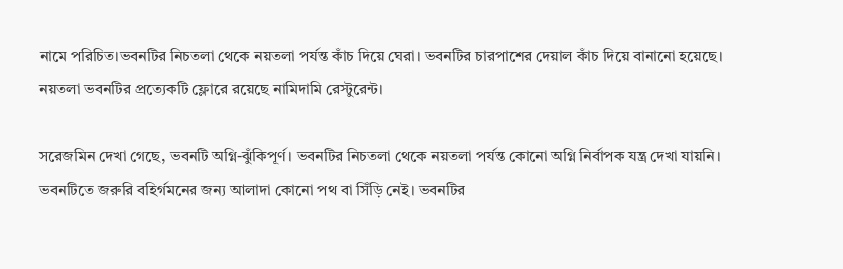নামে পরিচিত।ভবনটির নিচতলা থেকে নয়তলা পর্যন্ত কাঁচ দিয়ে ঘেরা। ভবনটির চারপাশের দেয়াল কাঁচ দিয়ে বানানো হয়েছে। নয়তলা ভবনটির প্রত্যেকটি ফ্লোরে রয়েছে নামিদামি রেস্টুরেন্ট।

সরেজমিন দেখা গেছে, ভবনটি অগ্নি-ঝুঁকিপূর্ণ। ভবনটির নিচতলা থেকে নয়তলা পর্যন্ত কোনো অগ্নি নির্বাপক যন্ত্র দেখা যায়নি। ভবনটিতে জরুরি বহির্গমনের জন্য আলাদা কোনো পথ বা সিঁড়ি নেই। ভবনটির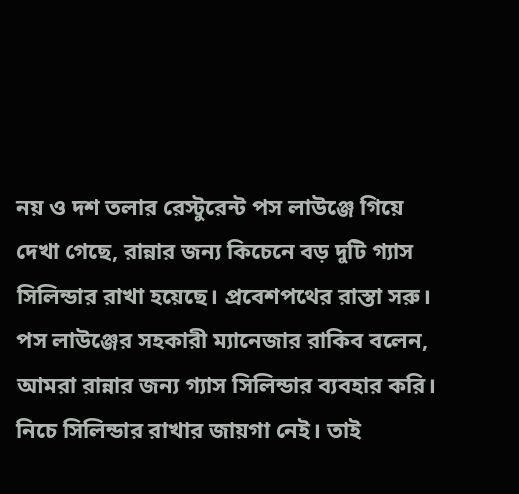নয় ও দশ তলার রেস্টুরেন্ট পস লাউঞ্জে গিয়ে দেখা গেছে, রান্নার জন্য কিচেনে বড় দুটি গ্যাস সিলিন্ডার রাখা হয়েছে। প্রবেশপথের রাস্তা সরু। পস লাউঞ্জের সহকারী ম্যানেজার রাকিব বলেন, আমরা রান্নার জন্য গ্যাস সিলিন্ডার ব্যবহার করি। নিচে সিলিন্ডার রাখার জায়গা নেই। তাই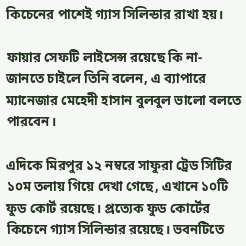কিচেনের পাশেই গ্যাস সিলিন্ডার রাখা হয়।

ফায়ার সেফটি লাইসেন্স রয়েছে কি না- জানতে চাইলে তিনি বলেন, এ ব্যাপারে ম্যানেজার মেহেদী হাসান বুলবুল ভালো বলতে পারবেন।

এদিকে মিরপুর ১২ নম্বরে সাফুরা ট্রেড সিটির ১০ম তলায় গিয়ে দেখা গেছে, এখানে ১০টি ফুড কোর্ট রয়েছে। প্রত্যেক ফুড কোর্টের কিচেনে গ্যাস সিলিন্ডার রয়েছে। ভবনটিতে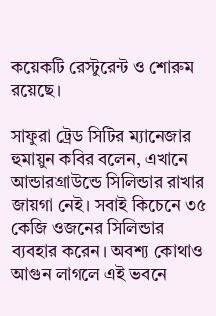কয়েকটি রেস্টুরেন্ট ও শোরুম রয়েছে।

সাফুরা ট্রেড সিটির ম্যানেজার হুমায়ুন কবির বলেন, এখানে আন্ডারগ্রাউন্ডে সিলিন্ডার রাখার জায়গা নেই। সবাই কিচেনে ৩৫ কেজি ওজনের সিলিন্ডার ব্যবহার করেন। অবশ্য কোথাও আগুন লাগলে এই ভবনে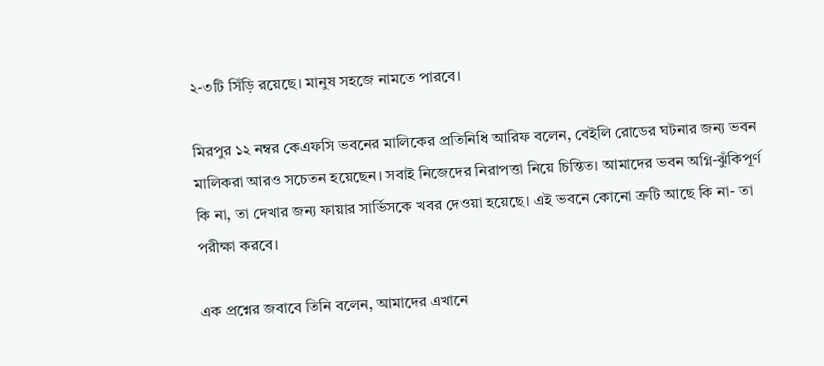২-৩টি সিঁড়ি রয়েছে। মানুষ সহজে নামতে পারবে।

মিরপুর ১২ নম্বর কেএফসি ভবনের মালিকের প্রতিনিধি আরিফ বলেন, বেইলি রোডের ঘটনার জন্য ভবন মালিকরা আরও সচেতন হয়েছেন। সবাই নিজেদের নিরাপত্তা নিয়ে চিন্তিত। আমাদের ভবন অগ্নি-ঝুঁকিপূর্ণ কি না, তা দেখার জন্য ফায়ার সার্ভিসকে খবর দেওয়া হয়েছে। এই ভবনে কোনো ত্রুটি আছে কি না- তা পরীক্ষা করবে।

এক প্রশ্নের জবাবে তিনি বলেন, আমাদের এখানে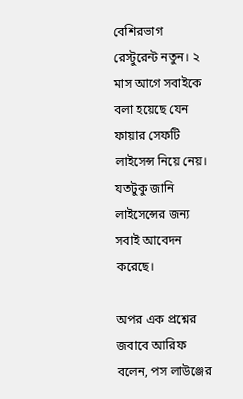বেশিরভাগ রেস্টুরেন্ট নতুন। ২ মাস আগে সবাইকে বলা হয়েছে যেন ফায়ার সেফটি লাইসেন্স নিয়ে নেয়। যতটুকু জানি লাইসেন্সের জন্য সবাই আবেদন করেছে।

অপর এক প্রশ্নের জবাবে আরিফ বলেন, পস লাউঞ্জের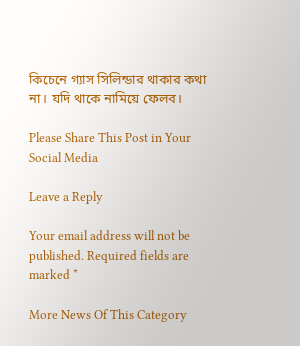কিচেনে গ্যাস সিলিন্ডার থাকার কথা না। যদি থাকে নামিয়ে ফেলব।

Please Share This Post in Your Social Media

Leave a Reply

Your email address will not be published. Required fields are marked *

More News Of This Category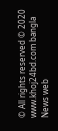© All rights reserved © 2020 www.khoj24bd.com bangla News web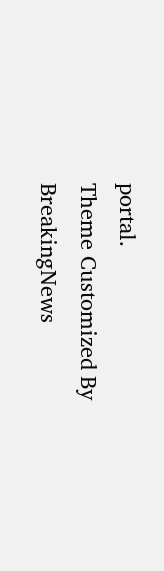portal.
Theme Customized By BreakingNews